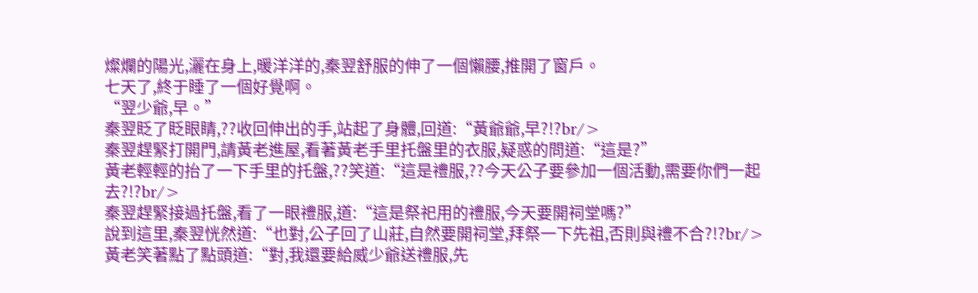燦爛的陽光,灑在身上,暖洋洋的,秦翌舒服的伸了一個懶腰,推開了窗戶。
七天了,終于睡了一個好覺啊。
“翌少爺,早。”
秦翌眨了眨眼睛,??收回伸出的手,站起了身體,回道:“黃爺爺,早?!?br/>
秦翌趕緊打開門,請黃老進屋,看著黃老手里托盤里的衣服,疑惑的問道:“這是?”
黃老輕輕的抬了一下手里的托盤,??笑道:“這是禮服,??今天公子要參加一個活動,需要你們一起去?!?br/>
秦翌趕緊接過托盤,看了一眼禮服,道:“這是祭祀用的禮服,今天要開祠堂嗎?”
說到這里,秦翌恍然道:“也對,公子回了山莊,自然要開祠堂,拜祭一下先祖,否則與禮不合?!?br/>
黃老笑著點了點頭道:“對,我還要給威少爺送禮服,先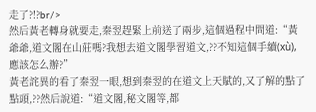走了?!?br/>
然后黃老轉身就要走,秦翌趕緊上前送了兩步,這個過程中問道:“黃爺爺,道文閣在山莊嗎?我想去道文閣學習道文,??不知這個手續(xù),應該怎么辦?”
黃老詫異的看了秦翌一眼,想到秦翌的在道文上天賦的,又了解的點了點頭,??然后說道:“道文閣,秘文閣等,都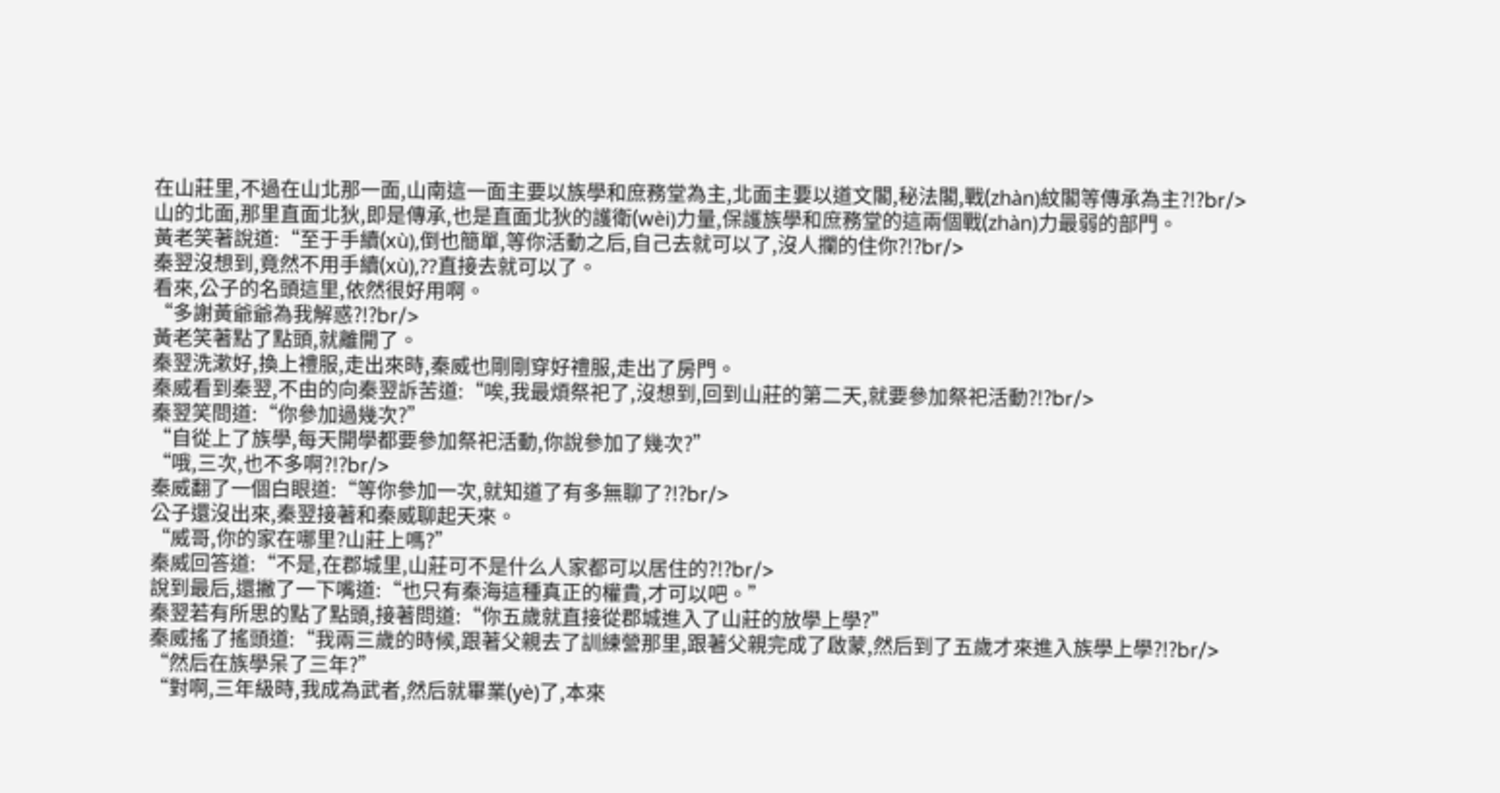在山莊里,不過在山北那一面,山南這一面主要以族學和庶務堂為主,北面主要以道文閣,秘法閣,戰(zhàn)紋閣等傳承為主?!?br/>
山的北面,那里直面北狄,即是傳承,也是直面北狄的護衛(wèi)力量,保護族學和庶務堂的這兩個戰(zhàn)力最弱的部門。
黃老笑著說道:“至于手續(xù),倒也簡單,等你活動之后,自己去就可以了,沒人攔的住你?!?br/>
秦翌沒想到,竟然不用手續(xù),??直接去就可以了。
看來,公子的名頭這里,依然很好用啊。
“多謝黃爺爺為我解惑?!?br/>
黃老笑著點了點頭,就離開了。
秦翌洗漱好,換上禮服,走出來時,秦威也剛剛穿好禮服,走出了房門。
秦威看到秦翌,不由的向秦翌訴苦道:“唉,我最煩祭祀了,沒想到,回到山莊的第二天,就要參加祭祀活動?!?br/>
秦翌笑問道:“你參加過幾次?”
“自從上了族學,每天開學都要參加祭祀活動,你說參加了幾次?”
“哦,三次,也不多啊?!?br/>
秦威翻了一個白眼道:“等你參加一次,就知道了有多無聊了?!?br/>
公子還沒出來,秦翌接著和秦威聊起天來。
“威哥,你的家在哪里?山莊上嗎?”
秦威回答道:“不是,在郡城里,山莊可不是什么人家都可以居住的?!?br/>
說到最后,還撇了一下嘴道:“也只有秦海這種真正的權貴,才可以吧。”
秦翌若有所思的點了點頭,接著問道:“你五歲就直接從郡城進入了山莊的放學上學?”
秦威搖了搖頭道:“我兩三歲的時候,跟著父親去了訓練營那里,跟著父親完成了啟蒙,然后到了五歲才來進入族學上學?!?br/>
“然后在族學呆了三年?”
“對啊,三年級時,我成為武者,然后就畢業(yè)了,本來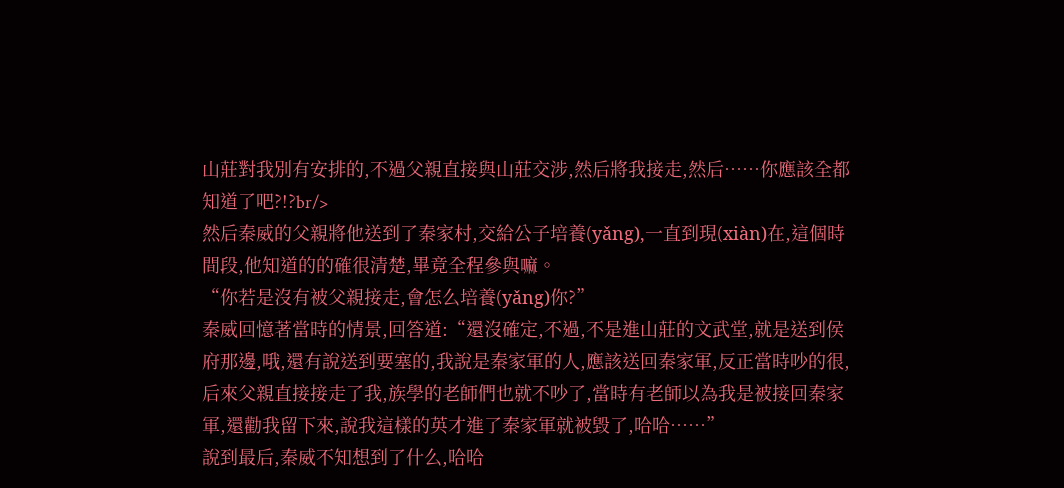山莊對我別有安排的,不過父親直接與山莊交涉,然后將我接走,然后……你應該全都知道了吧?!?br/>
然后秦威的父親將他送到了秦家村,交給公子培養(yǎng),一直到現(xiàn)在,這個時間段,他知道的的確很清楚,畢竟全程參與嘛。
“你若是沒有被父親接走,會怎么培養(yǎng)你?”
秦威回憶著當時的情景,回答道:“還沒確定,不過,不是進山莊的文武堂,就是送到侯府那邊,哦,還有說送到要塞的,我說是秦家軍的人,應該送回秦家軍,反正當時吵的很,后來父親直接接走了我,族學的老師們也就不吵了,當時有老師以為我是被接回秦家軍,還勸我留下來,說我這樣的英才進了秦家軍就被毀了,哈哈……”
說到最后,秦威不知想到了什么,哈哈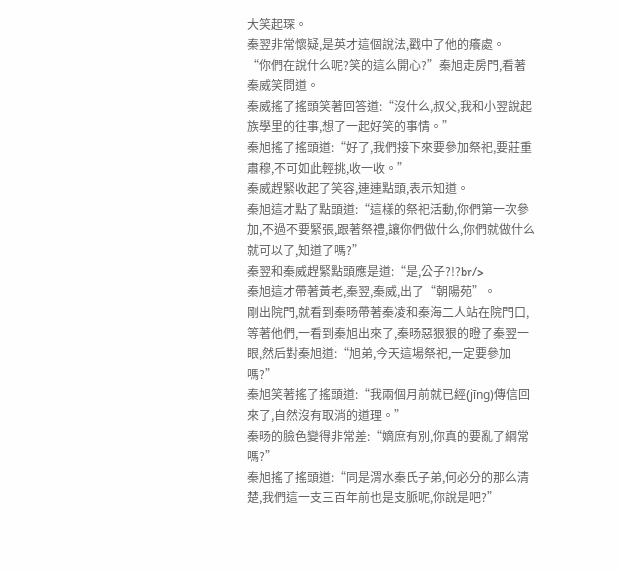大笑起琛。
秦翌非常懷疑,是英才這個說法,戳中了他的癢處。
“你們在說什么呢?笑的這么開心?”秦旭走房門,看著秦威笑問道。
秦威搖了搖頭笑著回答道:“沒什么,叔父,我和小翌說起族學里的往事,想了一起好笑的事情。”
秦旭搖了搖頭道:“好了,我們接下來要參加祭祀,要莊重肅穆,不可如此輕挑,收一收。”
秦威趕緊收起了笑容,連連點頭,表示知道。
秦旭這才點了點頭道:“這樣的祭祀活動,你們第一次參加,不過不要緊張,跟著祭禮,讓你們做什么,你們就做什么就可以了,知道了嗎?”
秦翌和秦威趕緊點頭應是道:“是,公子?!?br/>
秦旭這才帶著黃老,秦翌,秦威,出了“朝陽苑”。
剛出院門,就看到秦旸帶著秦凌和秦海二人站在院門口,等著他們,一看到秦旭出來了,秦旸惡狠狠的瞪了秦翌一眼,然后對秦旭道:“旭弟,今天這場祭祀,一定要參加嗎?”
秦旭笑著搖了搖頭道:“我兩個月前就已經(jīng)傳信回來了,自然沒有取消的道理。”
秦旸的臉色變得非常差:“嫡庶有別,你真的要亂了綱常嗎?”
秦旭搖了搖頭道:“同是渭水秦氏子弟,何必分的那么清楚,我們這一支三百年前也是支脈呢,你說是吧?”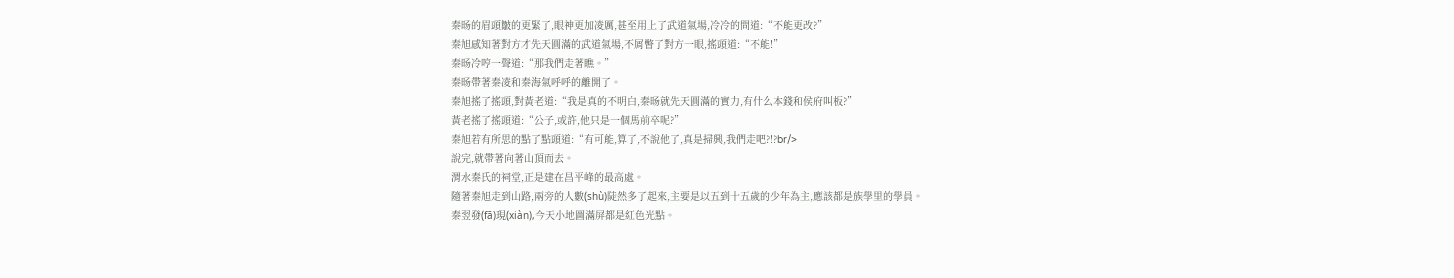秦旸的眉頭皺的更緊了,眼神更加凌厲,甚至用上了武道氣場,冷冷的問道:“不能更改?”
秦旭感知著對方才先天圓滿的武道氣場,不屑瞥了對方一眼,搖頭道:“不能!”
秦旸冷哼一聲道:“那我們走著瞧。”
秦旸帶著秦凌和秦海氣呼呼的離開了。
秦旭搖了搖頭,對黃老道:“我是真的不明白,秦旸就先天圓滿的實力,有什么本錢和侯府叫板?”
黃老搖了搖頭道:“公子,或許,他只是一個馬前卒呢?”
秦旭若有所思的點了點頭道:“有可能,算了,不說他了,真是掃興,我們走吧?!?br/>
說完,就帶著向著山頂而去。
渭水秦氏的祠堂,正是建在昌平峰的最高處。
隨著秦旭走到山路,兩旁的人數(shù)陡然多了起來,主要是以五到十五歲的少年為主,應該都是族學里的學員。
秦翌發(fā)現(xiàn),今天小地圖滿屏都是紅色光點。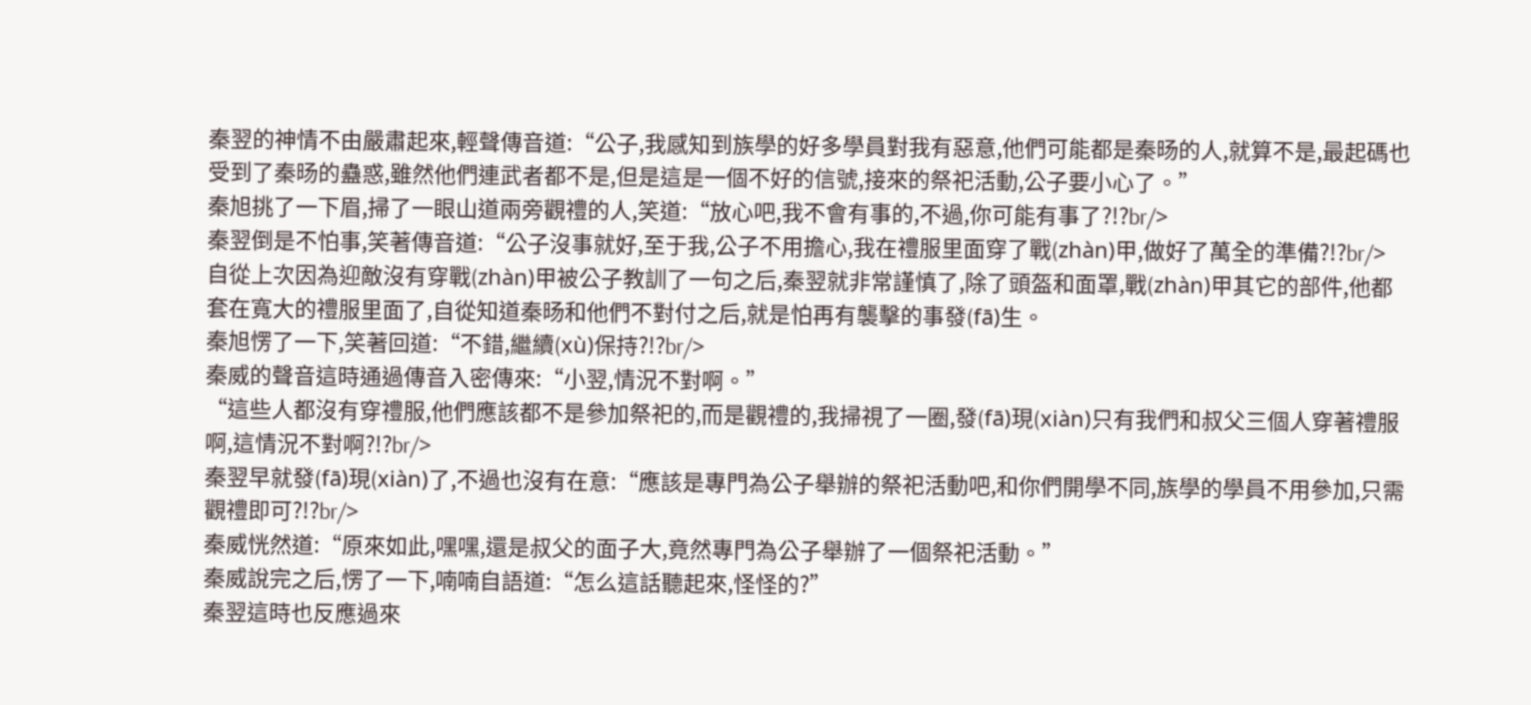秦翌的神情不由嚴肅起來,輕聲傳音道:“公子,我感知到族學的好多學員對我有惡意,他們可能都是秦旸的人,就算不是,最起碼也受到了秦旸的蠱惑,雖然他們連武者都不是,但是這是一個不好的信號,接來的祭祀活動,公子要小心了。”
秦旭挑了一下眉,掃了一眼山道兩旁觀禮的人,笑道:“放心吧,我不會有事的,不過,你可能有事了?!?br/>
秦翌倒是不怕事,笑著傳音道:“公子沒事就好,至于我,公子不用擔心,我在禮服里面穿了戰(zhàn)甲,做好了萬全的準備?!?br/>
自從上次因為迎敵沒有穿戰(zhàn)甲被公子教訓了一句之后,秦翌就非常謹慎了,除了頭盔和面罩,戰(zhàn)甲其它的部件,他都套在寬大的禮服里面了,自從知道秦旸和他們不對付之后,就是怕再有襲擊的事發(fā)生。
秦旭愣了一下,笑著回道:“不錯,繼續(xù)保持?!?br/>
秦威的聲音這時通過傳音入密傳來:“小翌,情況不對啊。”
“這些人都沒有穿禮服,他們應該都不是參加祭祀的,而是觀禮的,我掃視了一圈,發(fā)現(xiàn)只有我們和叔父三個人穿著禮服啊,這情況不對啊?!?br/>
秦翌早就發(fā)現(xiàn)了,不過也沒有在意:“應該是專門為公子舉辦的祭祀活動吧,和你們開學不同,族學的學員不用參加,只需觀禮即可?!?br/>
秦威恍然道:“原來如此,嘿嘿,還是叔父的面子大,竟然專門為公子舉辦了一個祭祀活動。”
秦威說完之后,愣了一下,喃喃自語道:“怎么這話聽起來,怪怪的?”
秦翌這時也反應過來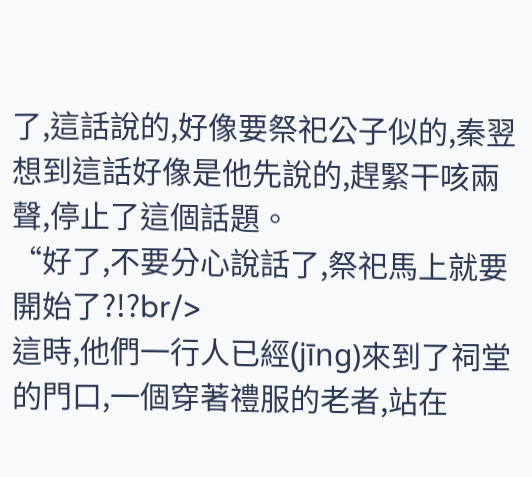了,這話說的,好像要祭祀公子似的,秦翌想到這話好像是他先說的,趕緊干咳兩聲,停止了這個話題。
“好了,不要分心說話了,祭祀馬上就要開始了?!?br/>
這時,他們一行人已經(jīng)來到了祠堂的門口,一個穿著禮服的老者,站在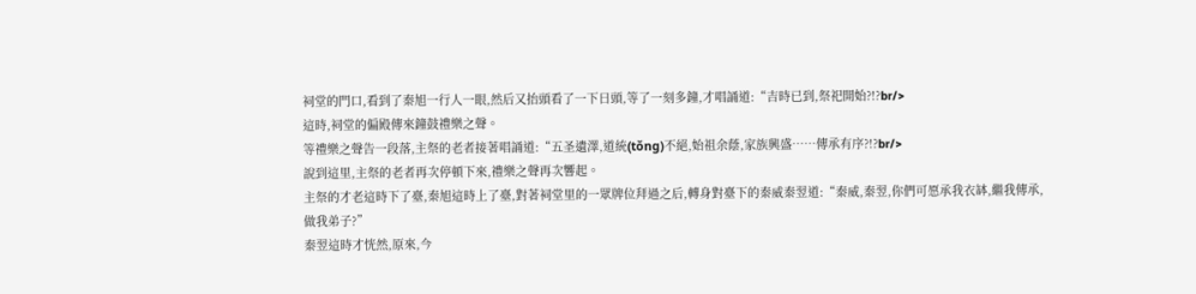祠堂的門口,看到了秦旭一行人一眼,然后又抬頭看了一下日頭,等了一刻多鐘,才唱誦道:“吉時已到,祭祀開始?!?br/>
這時,祠堂的偏殿傳來鐘鼓禮樂之聲。
等禮樂之聲告一段落,主祭的老者接著唱誦道:“五圣遺澤,道統(tǒng)不絕,始祖余蔭,家族興盛……傳承有序?!?br/>
說到這里,主祭的老者再次停頓下來,禮樂之聲再次響起。
主祭的才老這時下了臺,秦旭這時上了臺,對著祠堂里的一眾牌位拜過之后,轉身對臺下的秦威秦翌道:“秦威,秦翌,你們可愿承我衣缽,繼我傳承,做我弟子?”
秦翌這時才恍然,原來,今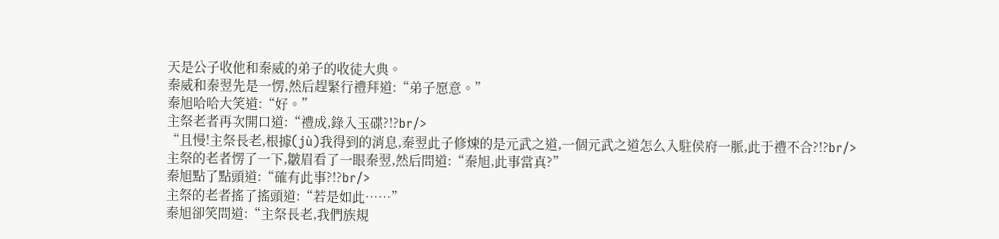天是公子收他和秦威的弟子的收徒大典。
秦威和秦翌先是一愣,然后趕緊行禮拜道:“弟子愿意。”
秦旭哈哈大笑道:“好。”
主祭老者再次開口道:“禮成,錄入玉碟?!?br/>
“且慢!主祭長老,根據(jù)我得到的消息,秦翌此子修煉的是元武之道,一個元武之道怎么入駐侯府一脈,此于禮不合?!?br/>
主祭的老者愣了一下,皺眉看了一眼秦翌,然后問道:“秦旭,此事當真?”
秦旭點了點頭道:“確有此事?!?br/>
主祭的老者搖了搖頭道:“若是如此……”
秦旭卻笑問道:“主祭長老,我們族規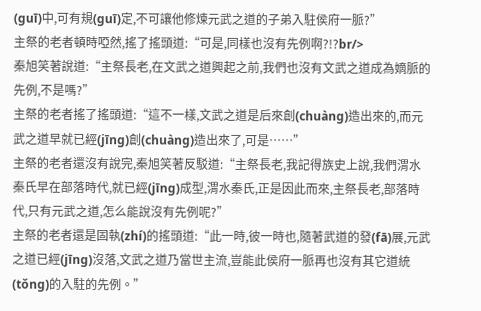(guī)中,可有規(guī)定,不可讓他修煉元武之道的子弟入駐侯府一脈?”
主祭的老者頓時啞然,搖了搖頭道:“可是,同樣也沒有先例啊?!?br/>
秦旭笑著說道:“主祭長老,在文武之道興起之前,我們也沒有文武之道成為嫡脈的先例,不是嗎?”
主祭的老者搖了搖頭道:“這不一樣,文武之道是后來創(chuàng)造出來的,而元武之道早就已經(jīng)創(chuàng)造出來了,可是……”
主祭的老者還沒有說完,秦旭笑著反駁道:“主祭長老,我記得族史上說,我們渭水秦氏早在部落時代,就已經(jīng)成型,渭水秦氏,正是因此而來,主祭長老,部落時代,只有元武之道,怎么能說沒有先例呢?”
主祭的老者還是固執(zhí)的搖頭道:“此一時,彼一時也,隨著武道的發(fā)展,元武之道已經(jīng)沒落,文武之道乃當世主流,豈能此侯府一脈再也沒有其它道統(tǒng)的入駐的先例。”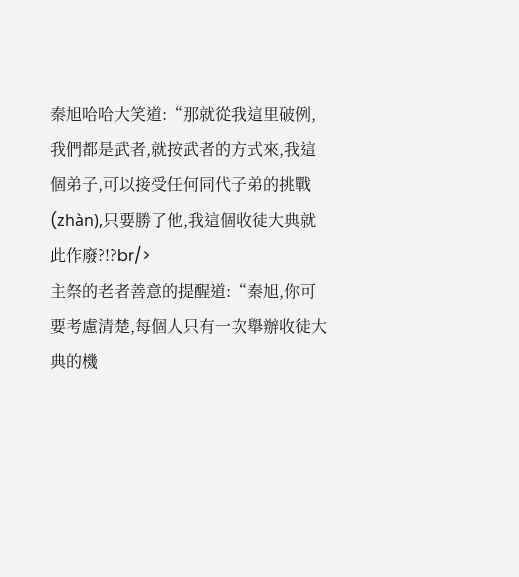秦旭哈哈大笑道:“那就從我這里破例,我們都是武者,就按武者的方式來,我這個弟子,可以接受任何同代子弟的挑戰(zhàn),只要勝了他,我這個收徒大典就此作廢?!?br/>
主祭的老者善意的提醒道:“秦旭,你可要考慮清楚,每個人只有一次舉辦收徒大典的機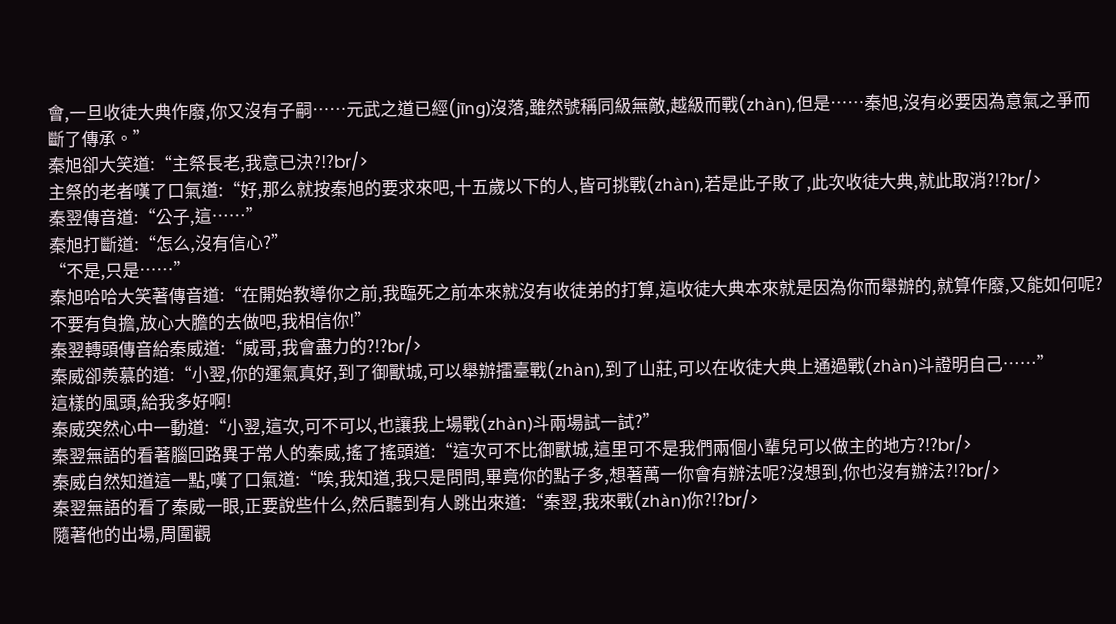會,一旦收徒大典作廢,你又沒有子嗣……元武之道已經(jīng)沒落,雖然號稱同級無敵,越級而戰(zhàn),但是……秦旭,沒有必要因為意氣之爭而斷了傳承。”
秦旭卻大笑道:“主祭長老,我意已決?!?br/>
主祭的老者嘆了口氣道:“好,那么就按秦旭的要求來吧,十五歲以下的人,皆可挑戰(zhàn),若是此子敗了,此次收徒大典,就此取消?!?br/>
秦翌傳音道:“公子,這……”
秦旭打斷道:“怎么,沒有信心?”
“不是,只是……”
秦旭哈哈大笑著傳音道:“在開始教導你之前,我臨死之前本來就沒有收徒弟的打算,這收徒大典本來就是因為你而舉辦的,就算作廢,又能如何呢?不要有負擔,放心大膽的去做吧,我相信你!”
秦翌轉頭傳音給秦威道:“威哥,我會盡力的?!?br/>
秦威卻羨慕的道:“小翌,你的運氣真好,到了御獸城,可以舉辦擂臺戰(zhàn),到了山莊,可以在收徒大典上通過戰(zhàn)斗證明自己……”
這樣的風頭,給我多好啊!
秦威突然心中一動道:“小翌,這次,可不可以,也讓我上場戰(zhàn)斗兩場試一試?”
秦翌無語的看著腦回路異于常人的秦威,搖了搖頭道:“這次可不比御獸城,這里可不是我們兩個小輩兒可以做主的地方?!?br/>
秦威自然知道這一點,嘆了口氣道:“唉,我知道,我只是問問,畢竟你的點子多,想著萬一你會有辦法呢?沒想到,你也沒有辦法?!?br/>
秦翌無語的看了秦威一眼,正要說些什么,然后聽到有人跳出來道:“秦翌,我來戰(zhàn)你?!?br/>
隨著他的出場,周圍觀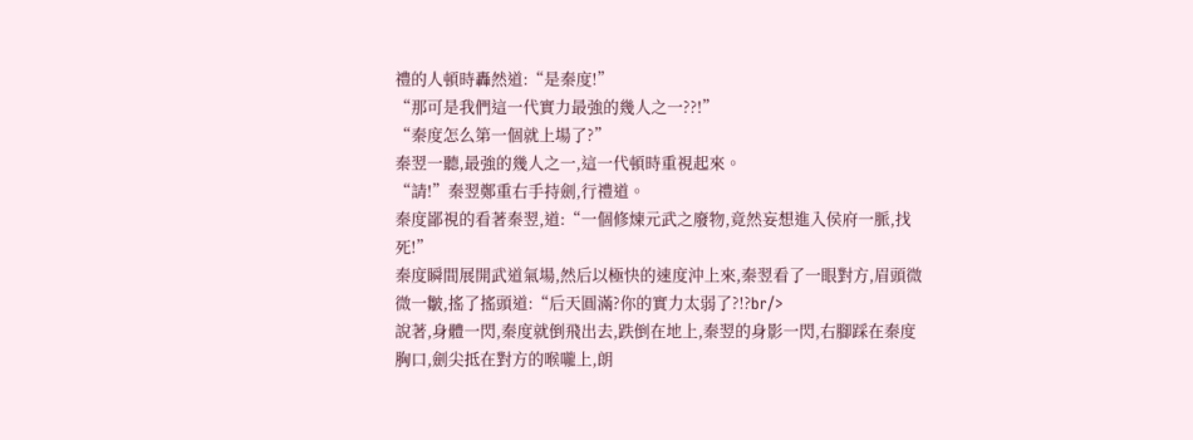禮的人頓時轟然道:“是秦度!”
“那可是我們這一代實力最強的幾人之一??!”
“秦度怎么第一個就上場了?”
秦翌一聽,最強的幾人之一,這一代頓時重視起來。
“請!”秦翌鄭重右手持劍,行禮道。
秦度鄙視的看著秦翌,道:“一個修煉元武之廢物,竟然妄想進入侯府一脈,找死!”
秦度瞬間展開武道氣場,然后以極快的速度沖上來,秦翌看了一眼對方,眉頭微微一皺,搖了搖頭道:“后天圓滿?你的實力太弱了?!?br/>
說著,身體一閃,秦度就倒飛出去,跌倒在地上,秦翌的身影一閃,右腳踩在秦度胸口,劍尖抵在對方的喉嚨上,朗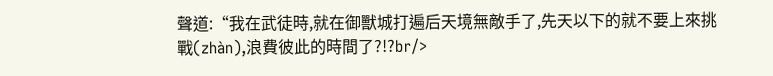聲道:“我在武徒時,就在御獸城打遍后天境無敵手了,先天以下的就不要上來挑戰(zhàn),浪費彼此的時間了?!?br/>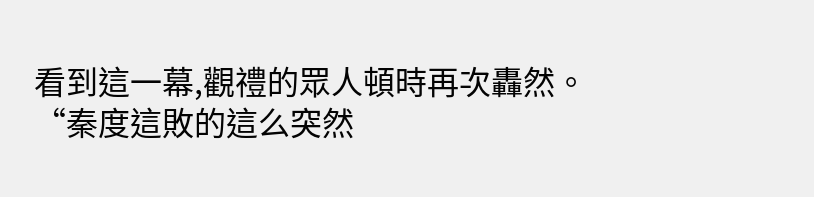看到這一幕,觀禮的眾人頓時再次轟然。
“秦度這敗的這么突然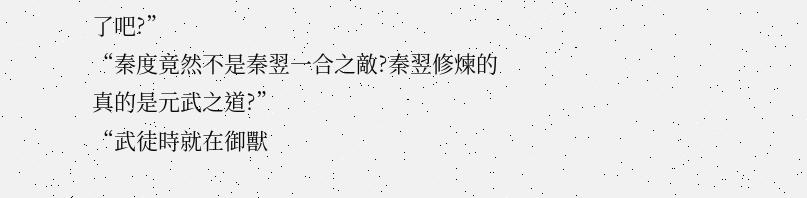了吧?”
“秦度竟然不是秦翌一合之敵?秦翌修煉的真的是元武之道?”
“武徒時就在御獸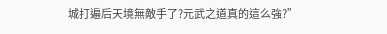城打遍后天境無敵手了?元武之道真的這么強?”